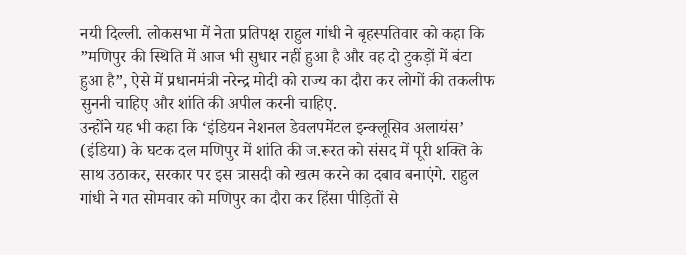नयी दिल्ली. लोकसभा में नेता प्रतिपक्ष राहुल गांधी ने बृहस्पतिवार को कहा कि ”मणिपुर की स्थिति में आज भी सुधार नहीं हुआ है और वह दो टुकड़ों में बंटा हुआ है”, ऐसे में प्रधानमंत्री नरेन्द्र मोदी को राज्य का दौरा कर लोगों की तकलीफ सुननी चाहिए और शांति की अपील करनी चाहिए.
उन्होंने यह भी कहा कि ‘इंडियन नेशनल डेवलपमेंटल इन्क्लूसिव अलायंस’ (इंडिया) के घटक दल मणिपुर में शांति की ज.रूरत को संसद में पूरी शक्ति के साथ उठाकर, सरकार पर इस त्रासदी को खत्म करने का दबाव बनाएंगे. राहुल गांधी ने गत सोमवार को मणिपुर का दौरा कर हिंसा पीड़ितों से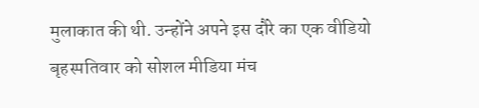मुलाकात की थी. उन्होंने अपने इस दौरे का एक वीडियो बृहस्पतिवार को सोशल मीडिया मंच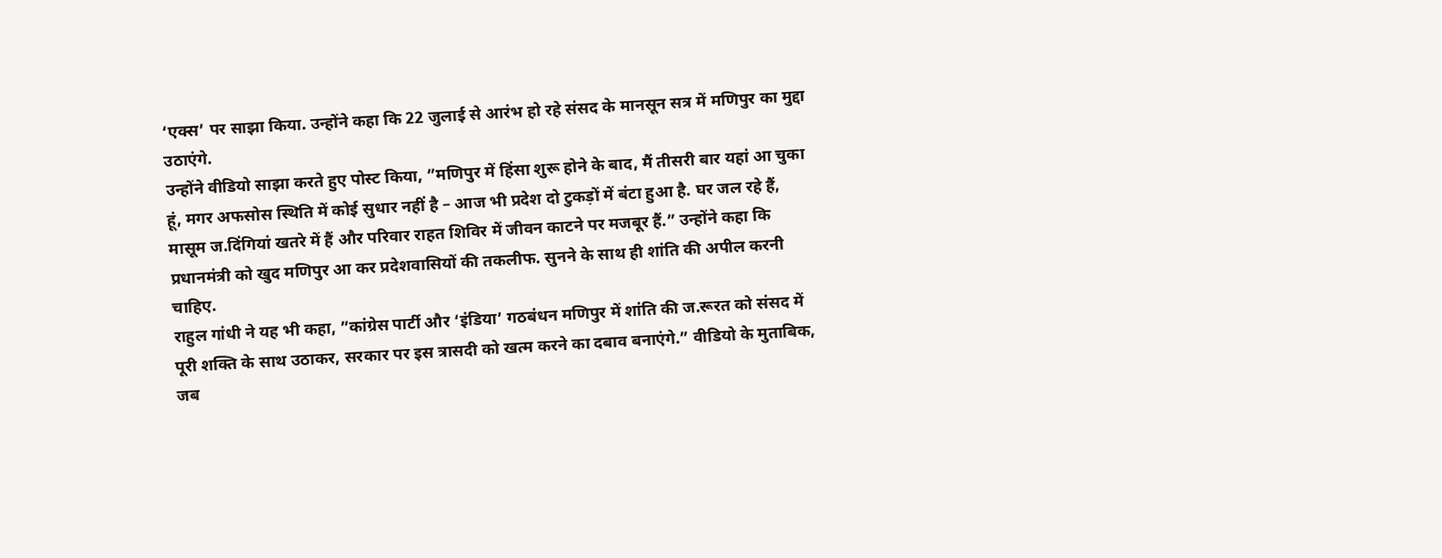‘एक्स’ पर साझा किया. उन्होंने कहा कि 22 जुलाई से आरंभ हो रहे संसद के मानसून सत्र में मणिपुर का मुद्दा उठाएंगे.
उन्होंने वीडियो साझा करते हुए पोस्ट किया, ”मणिपुर में हिंसा शुरू होने के बाद, मैं तीसरी बार यहां आ चुका हूं, मगर अफसोस स्थिति में कोई सुधार नहीं है – आज भी प्रदेश दो टुकड़ों में बंटा हुआ है. घर जल रहे हैं, मासूम ज.दिंगियां खतरे में हैं और परिवार राहत शिविर में जीवन काटने पर मजबूर हैं.” उन्होंने कहा कि प्रधानमंत्री को खुद मणिपुर आ कर प्रदेशवासियों की तकलीफ. सुनने के साथ ही शांति की अपील करनी चाहिए.
राहुल गांधी ने यह भी कहा, ”कांग्रेस पार्टी और ‘इंडिया’ गठबंधन मणिपुर में शांति की ज.रूरत को संसद में पूरी शक्ति के साथ उठाकर, सरकार पर इस त्रासदी को खत्म करने का दबाव बनाएंगे.” वीडियो के मुताबिक, जब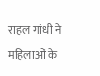राहल गांधी ने महिलाओं के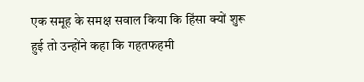एक समूह के समक्ष सवाल किया कि हिंसा क्यों शुरू हुई तो उन्होंने कहा कि गहतफहमी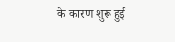के कारण शुरू हुई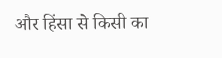और हिंसा से किसी का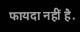फायदा नहीं है.